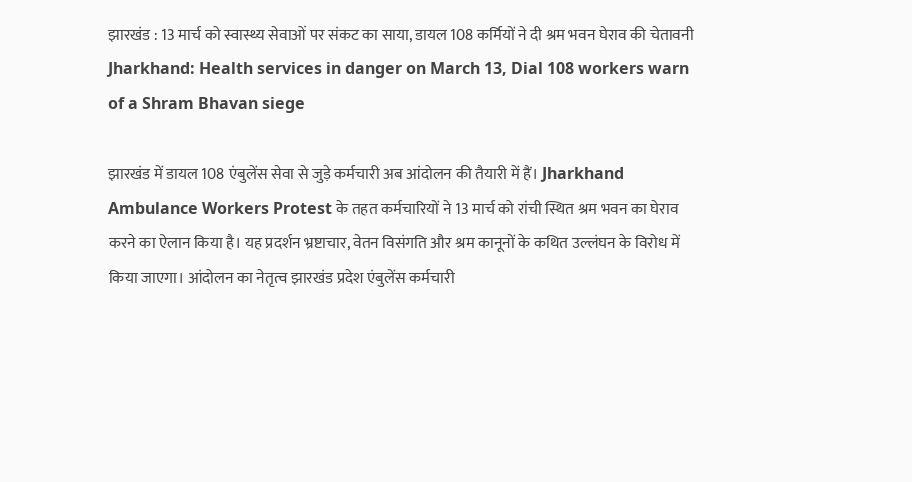झारखंड : 13 मार्च को स्वास्थ्य सेवाओं पर संकट का साया, डायल 108 कर्मियों ने दी श्रम भवन घेराव की चेतावनी
Jharkhand: Health services in danger on March 13, Dial 108 workers warn of a Shram Bhavan siege

झारखंड में डायल 108 एंबुलेंस सेवा से जुड़े कर्मचारी अब आंदोलन की तैयारी में हैं। Jharkhand Ambulance Workers Protest के तहत कर्मचारियों ने 13 मार्च को रांची स्थित श्रम भवन का घेराव करने का ऐलान किया है। यह प्रदर्शन भ्रष्टाचार, वेतन विसंगति और श्रम कानूनों के कथित उल्लंघन के विरोध में किया जाएगा। आंदोलन का नेतृत्व झारखंड प्रदेश एंबुलेंस कर्मचारी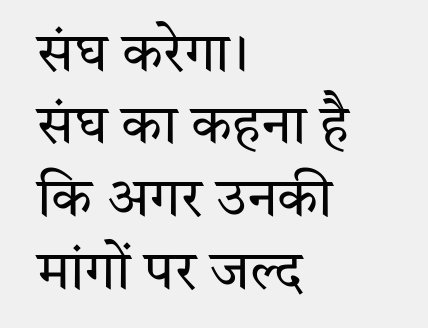संघ करेगा।
संघ का कहना है कि अगर उनकी मांगों पर जल्द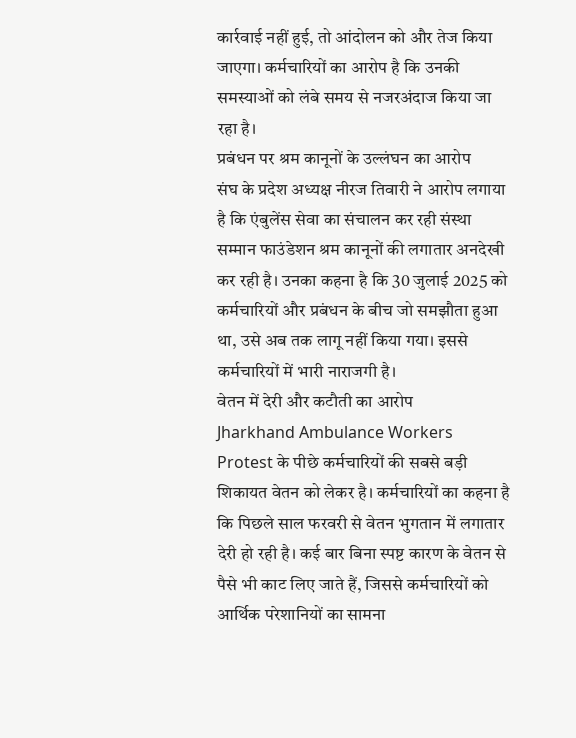कार्रवाई नहीं हुई, तो आंदोलन को और तेज किया जाएगा। कर्मचारियों का आरोप है कि उनकी समस्याओं को लंबे समय से नजरअंदाज किया जा रहा है।
प्रबंधन पर श्रम कानूनों के उल्लंघन का आरोप
संघ के प्रदेश अध्यक्ष नीरज तिवारी ने आरोप लगाया है कि एंबुलेंस सेवा का संचालन कर रही संस्था सम्मान फाउंडेशन श्रम कानूनों की लगातार अनदेखी कर रही है। उनका कहना है कि 30 जुलाई 2025 को कर्मचारियों और प्रबंधन के बीच जो समझौता हुआ था, उसे अब तक लागू नहीं किया गया। इससे कर्मचारियों में भारी नाराजगी है।
वेतन में देरी और कटौती का आरोप
Jharkhand Ambulance Workers Protest के पीछे कर्मचारियों की सबसे बड़ी शिकायत वेतन को लेकर है। कर्मचारियों का कहना है कि पिछले साल फरवरी से वेतन भुगतान में लगातार देरी हो रही है। कई बार बिना स्पष्ट कारण के वेतन से पैसे भी काट लिए जाते हैं, जिससे कर्मचारियों को आर्थिक परेशानियों का सामना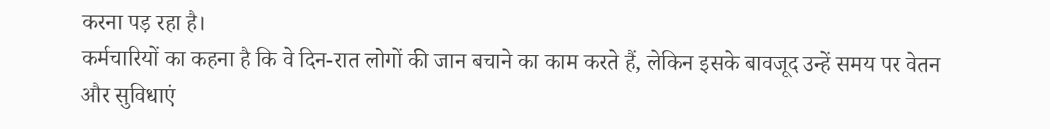करना पड़ रहा है।
कर्मचारियों का कहना है कि वे दिन-रात लोगों की जान बचाने का काम करते हैं, लेकिन इसके बावजूद उन्हें समय पर वेतन और सुविधाएं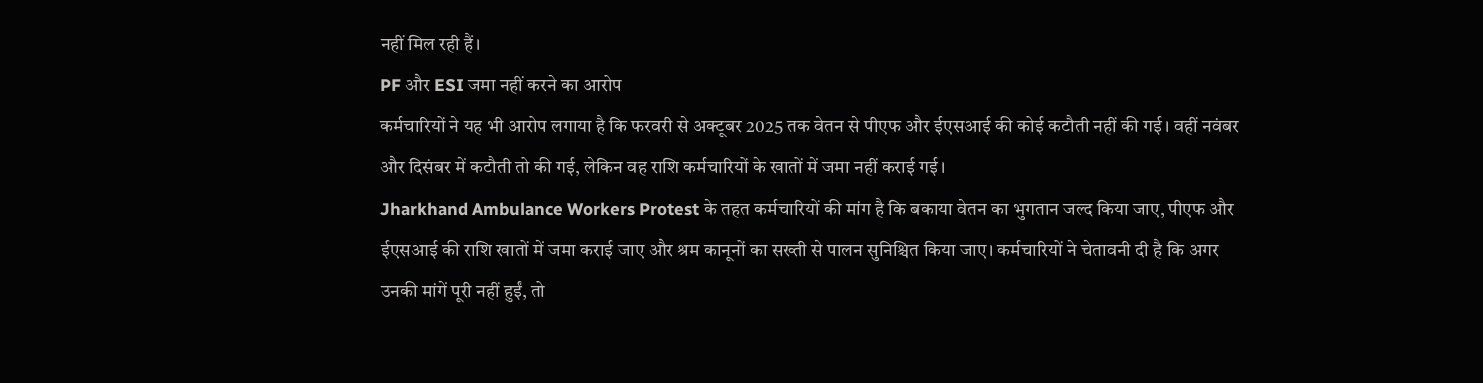नहीं मिल रही हैं।
PF और ESI जमा नहीं करने का आरोप
कर्मचारियों ने यह भी आरोप लगाया है कि फरवरी से अक्टूबर 2025 तक वेतन से पीएफ और ईएसआई की कोई कटौती नहीं की गई। वहीं नवंबर और दिसंबर में कटौती तो की गई, लेकिन वह राशि कर्मचारियों के खातों में जमा नहीं कराई गई।
Jharkhand Ambulance Workers Protest के तहत कर्मचारियों की मांग है कि बकाया वेतन का भुगतान जल्द किया जाए, पीएफ और ईएसआई की राशि खातों में जमा कराई जाए और श्रम कानूनों का सख्ती से पालन सुनिश्चित किया जाए। कर्मचारियों ने चेतावनी दी है कि अगर उनकी मांगें पूरी नहीं हुईं, तो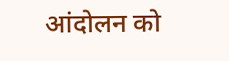आंदोलन को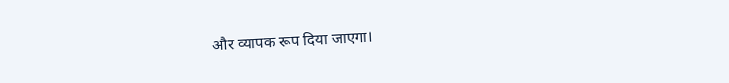और व्यापक रूप दिया जाएगा।